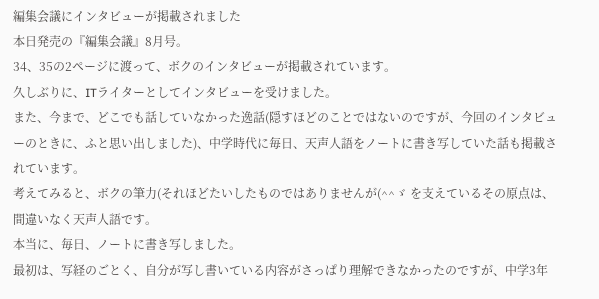編集会議にインタビューが掲載されました
本日発売の『編集会議』8月号。
34、35の2ページに渡って、ボクのインタビューが掲載されています。
久しぶりに、ITライターとしてインタビューを受けました。
また、今まで、どこでも話していなかった逸話(隠すほどのことではないのですが、今回のインタビューのときに、ふと思い出しました)、中学時代に毎日、天声人語をノートに書き写していた話も掲載されています。
考えてみると、ボクの筆力(それほどたいしたものではありませんが(^^ゞ を支えているその原点は、間違いなく天声人語です。
本当に、毎日、ノートに書き写しました。
最初は、写経のごとく、自分が写し書いている内容がさっぱり理解できなかったのですが、中学3年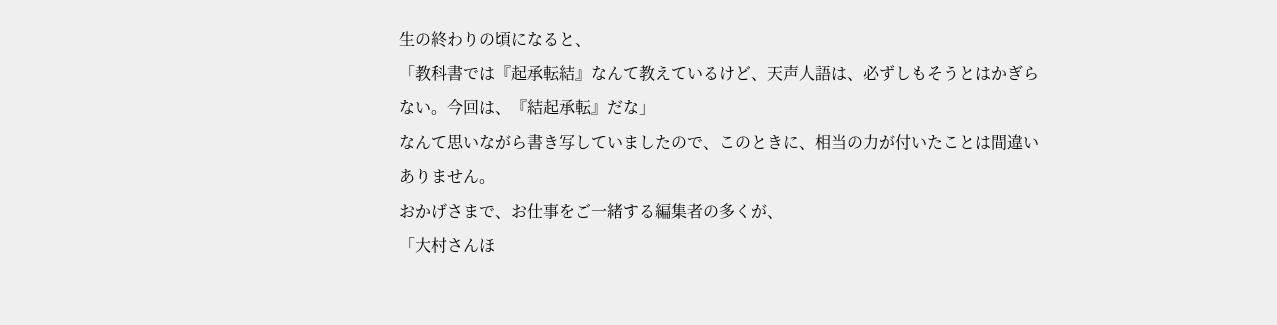生の終わりの頃になると、
「教科書では『起承転結』なんて教えているけど、天声人語は、必ずしもそうとはかぎらない。今回は、『結起承転』だな」
なんて思いながら書き写していましたので、このときに、相当の力が付いたことは間違いありません。
おかげさまで、お仕事をご一緒する編集者の多くが、
「大村さんほ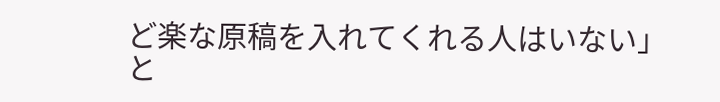ど楽な原稿を入れてくれる人はいない」
と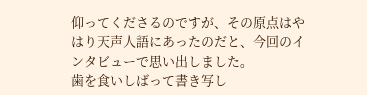仰ってくださるのですが、その原点はやはり天声人語にあったのだと、今回のインタビューで思い出しました。
歯を食いしばって書き写し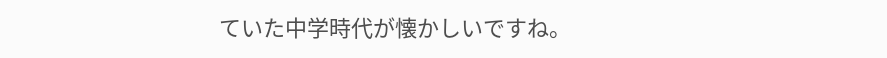ていた中学時代が懐かしいですね。